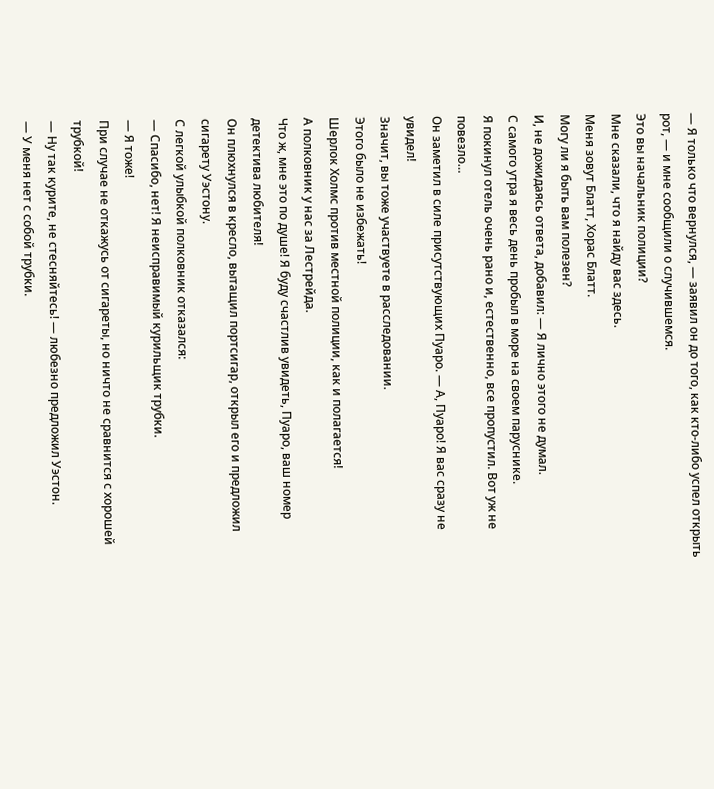— Я только что вернулся, — заявил он до того, как кто-либо успел открыть рот, — и мне сообщили о случившемся.
Это вы начальник полиции?
Мне сказали, что я найду вас здесь.
Меня зовут Блатт, Хорас Блатт.
Могу ли я быть вам полезен?
И, не дожидаясь ответа, добавил: — Я лично этого не думал.
С самого утра я весь день пробыл в море на своем паруснике.
Я покинул отель очень рано и, естественно, все пропустил. Вот уж не повезло…
Он заметил в силе присутствующих Пуаро. — А, Пуаро! Я вас сразу не увидел!
Значит, вы тоже участвуете в расследовании.
Этого было не избежать!
Шерлок Холмс против местной полиции, как и полагается!
А полковник у нас за Лестрейда.
Что ж, мне это по душе! Я буду счастлив увидеть, Пуаро, ваш номер детектива любителя!
Он плюхнулся в кресло, вытащил портсигар, открыл его и предложил сигарету Уэстону.
С легкой улыбкой полковник отказался:
— Спасибо, нет! Я неисправимый курильщик трубки.
— Я тоже!
При случае не откажусь от сигареты, но ничто не сравнится с хорошей трубкой!
— Ну так курите, не стесняйтесь! — любезно предложил Уэстон.
— У меня нет с собой трубки.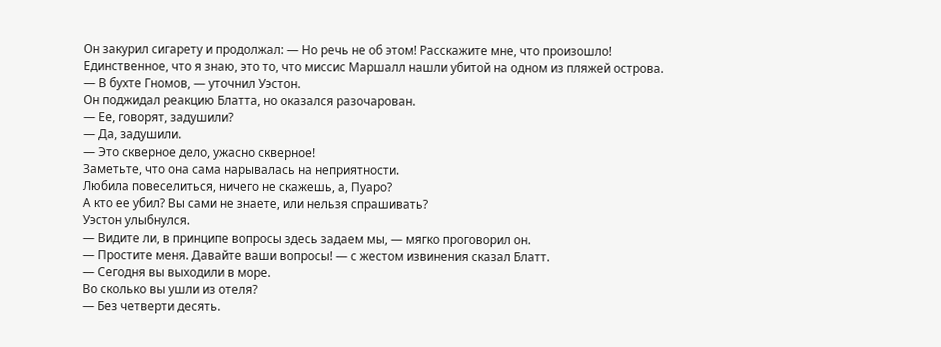Он закурил сигарету и продолжал: — Но речь не об этом! Расскажите мне, что произошло!
Единственное, что я знаю, это то, что миссис Маршалл нашли убитой на одном из пляжей острова.
— В бухте Гномов, — уточнил Уэстон.
Он поджидал реакцию Блатта, но оказался разочарован.
— Ее, говорят, задушили?
— Да, задушили.
— Это скверное дело, ужасно скверное!
Заметьте, что она сама нарывалась на неприятности.
Любила повеселиться, ничего не скажешь, а, Пуаро?
А кто ее убил? Вы сами не знаете, или нельзя спрашивать?
Уэстон улыбнулся.
— Видите ли, в принципе вопросы здесь задаем мы, — мягко проговорил он.
— Простите меня. Давайте ваши вопросы! — с жестом извинения сказал Блатт.
— Сегодня вы выходили в море.
Во сколько вы ушли из отеля?
— Без четверти десять.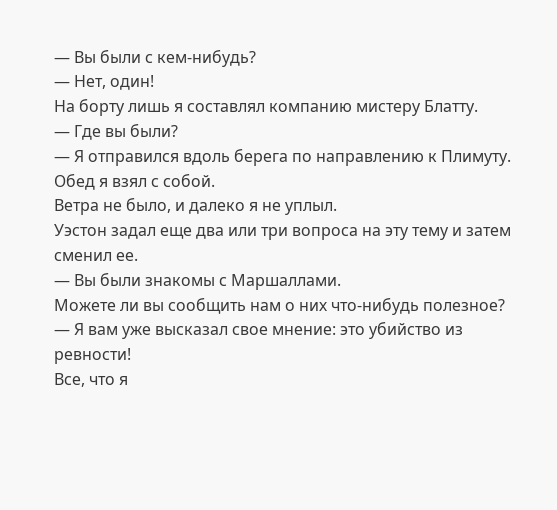— Вы были с кем-нибудь?
— Нет, один!
На борту лишь я составлял компанию мистеру Блатту.
— Где вы были?
— Я отправился вдоль берега по направлению к Плимуту.
Обед я взял с собой.
Ветра не было, и далеко я не уплыл.
Уэстон задал еще два или три вопроса на эту тему и затем сменил ее.
— Вы были знакомы с Маршаллами.
Можете ли вы сообщить нам о них что-нибудь полезное?
— Я вам уже высказал свое мнение: это убийство из ревности!
Все, что я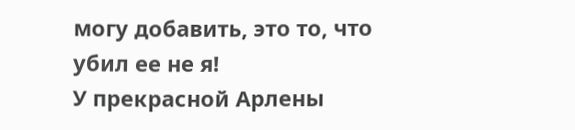могу добавить, это то, что убил ее не я!
У прекрасной Арлены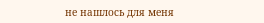не нашлось для меня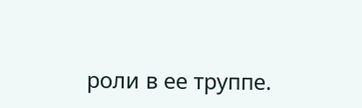роли в ее труппе.